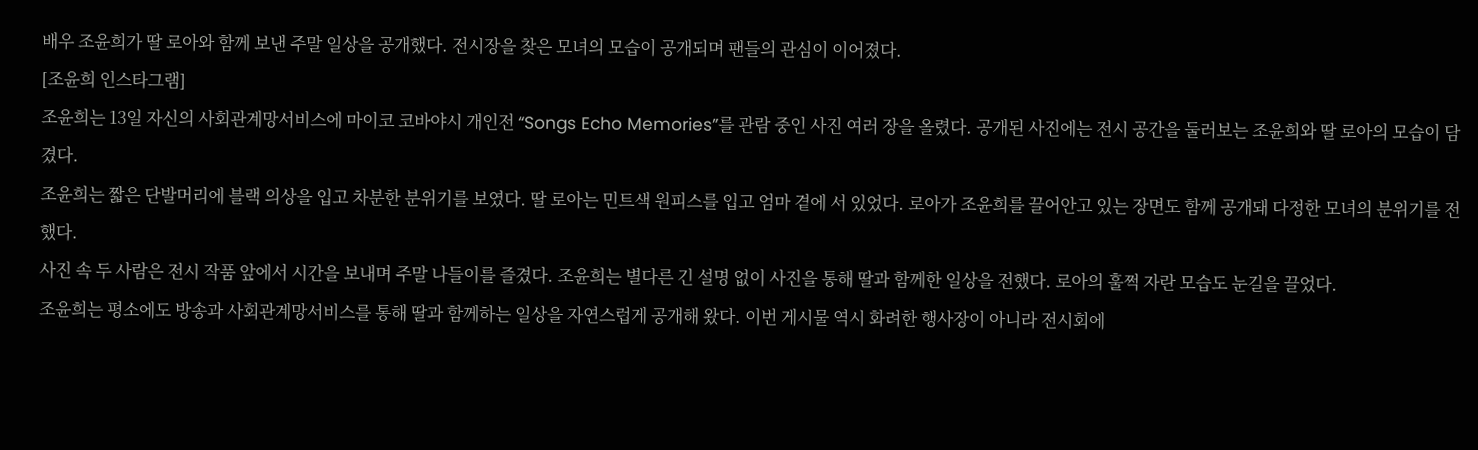배우 조윤희가 딸 로아와 함께 보낸 주말 일상을 공개했다. 전시장을 찾은 모녀의 모습이 공개되며 팬들의 관심이 이어졌다.
[조윤희 인스타그램]
조윤희는 13일 자신의 사회관계망서비스에 마이코 코바야시 개인전 “Songs Echo Memories”를 관람 중인 사진 여러 장을 올렸다. 공개된 사진에는 전시 공간을 둘러보는 조윤희와 딸 로아의 모습이 담겼다.
조윤희는 짧은 단발머리에 블랙 의상을 입고 차분한 분위기를 보였다. 딸 로아는 민트색 원피스를 입고 엄마 곁에 서 있었다. 로아가 조윤희를 끌어안고 있는 장면도 함께 공개돼 다정한 모녀의 분위기를 전했다.
사진 속 두 사람은 전시 작품 앞에서 시간을 보내며 주말 나들이를 즐겼다. 조윤희는 별다른 긴 설명 없이 사진을 통해 딸과 함께한 일상을 전했다. 로아의 훌쩍 자란 모습도 눈길을 끌었다.
조윤희는 평소에도 방송과 사회관계망서비스를 통해 딸과 함께하는 일상을 자연스럽게 공개해 왔다. 이번 게시물 역시 화려한 행사장이 아니라 전시회에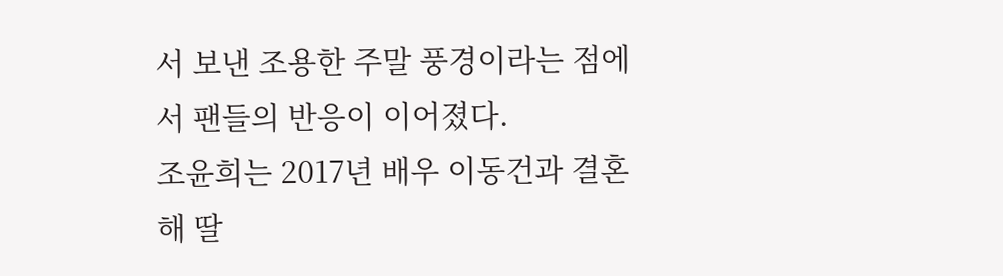서 보낸 조용한 주말 풍경이라는 점에서 팬들의 반응이 이어졌다.
조윤희는 2017년 배우 이동건과 결혼해 딸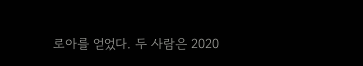로아를 얻었다. 두 사람은 2020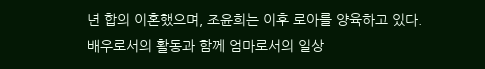년 합의 이혼했으며, 조윤희는 이후 로아를 양육하고 있다.
배우로서의 활동과 함께 엄마로서의 일상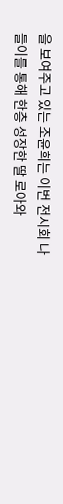을 보여주고 있는 조윤희는 이번 전시회 나들이를 통해 한층 성장한 딸 로아와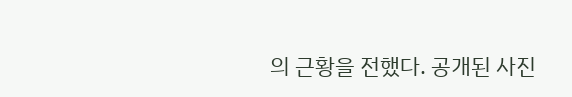의 근황을 전했다. 공개된 사진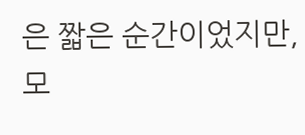은 짧은 순간이었지만, 모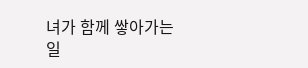녀가 함께 쌓아가는 일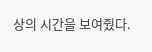상의 시간을 보여줬다.